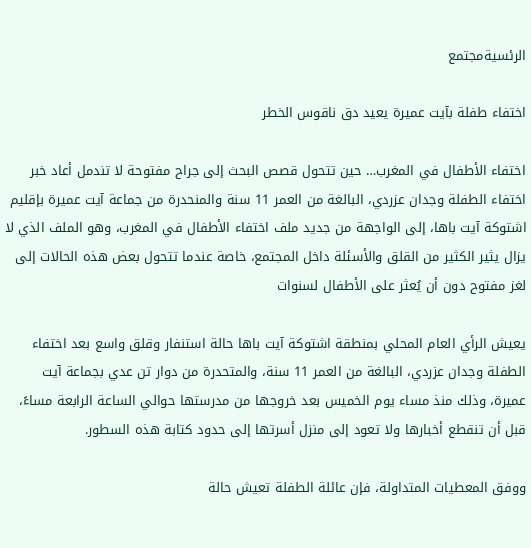الرئسيةمجتمع

اختفاء طفلة بآيت عميرة يعيد دق ناقوس الخطر

اختفاء الأطفال في المغرب… حين تتحول قصص البحث إلى جراح مفتوحة لا تندمل أعاد خبر اختفاء الطفلة وجدان عزردي، البالغة من العمر 11 سنة والمنحدرة من جماعة آيت عميرة بإقليم اشتوكة آيت باها، إلى الواجهة من جديد ملف اختفاء الأطفال في المغرب، وهو الملف الذي لا يزال يثير الكثير من القلق والأسئلة داخل المجتمع، خاصة عندما تتحول بعض هذه الحالات إلى لغز مفتوح دون أن يُعثر على الأطفال لسنوات

يعيش الرأي العام المحلي بمنطقة اشتوكة آيت باها حالة استنفار وقلق واسع بعد اختفاء الطفلة وجدان عزردي، البالغة من العمر 11 سنة، والمتحدرة من دوار تن عدي بجماعة آيت عميرة، وذلك منذ مساء يوم الخميس بعد خروجها من مدرستها حوالي الساعة الرابعة مساءً، قبل أن تنقطع أخبارها ولا تعود إلى منزل أسرتها إلى حدود كتابة هذه السطور.

ووفق المعطيات المتداولة، فإن عائلة الطفلة تعيش حالة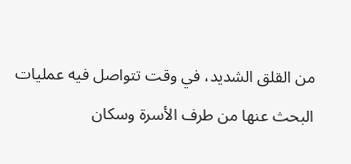من القلق الشديد، في وقت تتواصل فيه عمليات البحث عنها من طرف الأسرة وسكان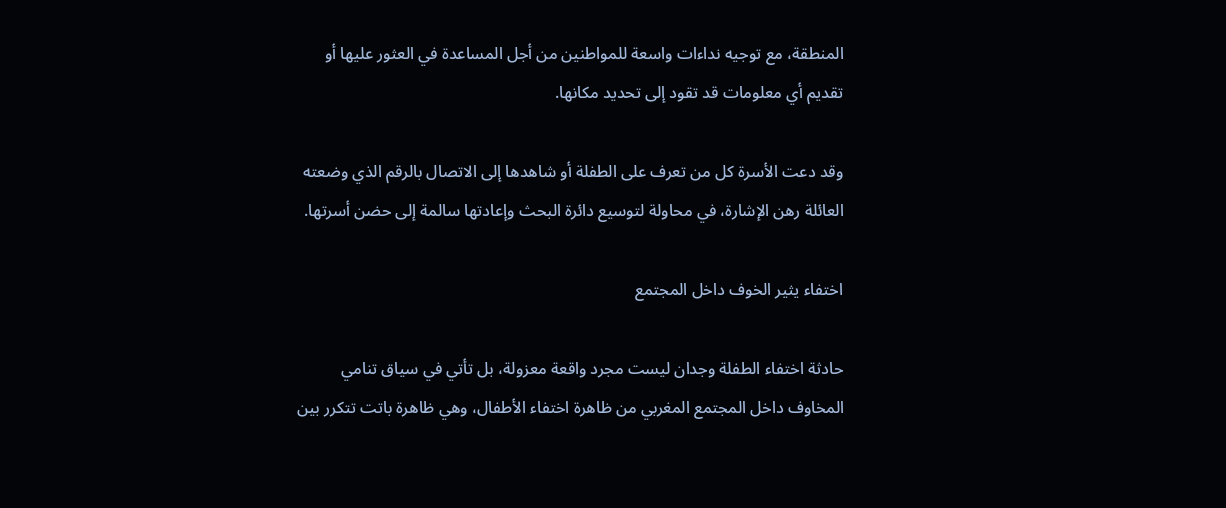المنطقة، مع توجيه نداءات واسعة للمواطنين من أجل المساعدة في العثور عليها أو تقديم أي معلومات قد تقود إلى تحديد مكانها.

وقد دعت الأسرة كل من تعرف على الطفلة أو شاهدها إلى الاتصال بالرقم الذي وضعته العائلة رهن الإشارة، في محاولة لتوسيع دائرة البحث وإعادتها سالمة إلى حضن أسرتها.

اختفاء يثير الخوف داخل المجتمع

حادثة اختفاء الطفلة وجدان ليست مجرد واقعة معزولة، بل تأتي في سياق تنامي المخاوف داخل المجتمع المغربي من ظاهرة اختفاء الأطفال، وهي ظاهرة باتت تتكرر بين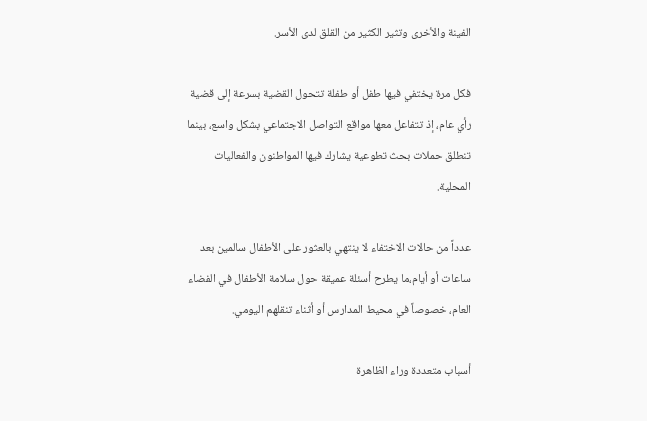الفينة والأخرى وتثير الكثير من القلق لدى الأسر.

فكل مرة يختفي فيها طفل أو طفلة تتحول القضية بسرعة إلى قضية رأي عام، إذ تتفاعل معها مواقع التواصل الاجتماعي بشكل واسع، بينما تنطلق حملات بحث تطوعية يشارك فيها المواطنون والفعاليات المحلية.

عدداً من حالات الاختفاء لا ينتهي بالعثور على الأطفال سالمين بعد ساعات أو أيام،ما يطرح أسئلة عميقة حول سلامة الأطفال في الفضاء العام، خصوصاً في محيط المدارس أو أثناء تنقلهم اليومي.

أسباب متعددة وراء الظاهرة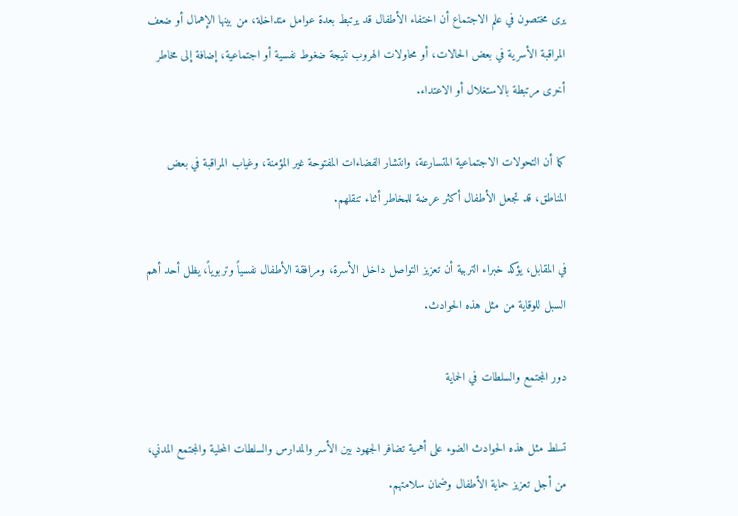يرى مختصون في علم الاجتماع أن اختفاء الأطفال قد يرتبط بعدة عوامل متداخلة، من بينها الإهمال أو ضعف المراقبة الأسرية في بعض الحالات، أو محاولات الهروب نتيجة ضغوط نفسية أو اجتماعية، إضافة إلى مخاطر أخرى مرتبطة بالاستغلال أو الاعتداء.

كما أن التحولات الاجتماعية المتسارعة، وانتشار الفضاءات المفتوحة غير المؤمنة، وغياب المراقبة في بعض المناطق، قد تجعل الأطفال أكثر عرضة للمخاطر أثناء تنقلهم.

في المقابل، يؤكد خبراء التربية أن تعزيز التواصل داخل الأسرة، ومرافقة الأطفال نفسياً وتربوياً، يظل أحد أهم السبل للوقاية من مثل هذه الحوادث.

دور المجتمع والسلطات في الحماية

تسلط مثل هذه الحوادث الضوء على أهمية تضافر الجهود بين الأسر والمدارس والسلطات المحلية والمجتمع المدني، من أجل تعزيز حماية الأطفال وضمان سلامتهم.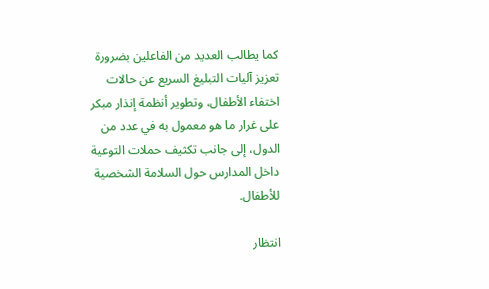كما يطالب العديد من الفاعلين بضرورة تعزيز آليات التبليغ السريع عن حالات اختفاء الأطفال، وتطوير أنظمة إنذار مبكر على غرار ما هو معمول به في عدد من الدول، إلى جانب تكثيف حملات التوعية داخل المدارس حول السلامة الشخصية للأطفال.

انتظار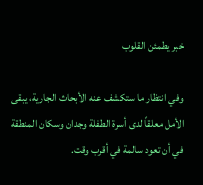خبر يطمئن القلوب

وفي انتظار ما ستكشف عنه الأبحاث الجارية، يبقى الأمل معلقاً لدى أسرة الطفلة وجدان وسكان المنطقة في أن تعود سالمة في أقرب وقت.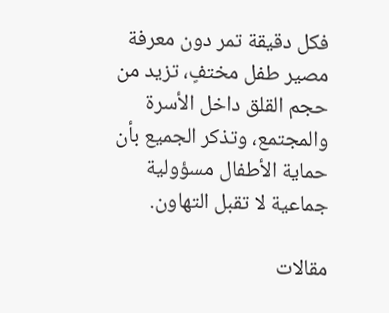فكل دقيقة تمر دون معرفة مصير طفل مختفٍ، تزيد من حجم القلق داخل الأسرة والمجتمع، وتذكر الجميع بأن حماية الأطفال مسؤولية جماعية لا تقبل التهاون.

مقالات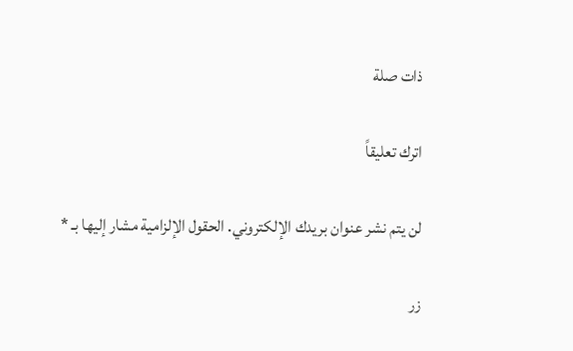ذات صلة

اترك تعليقاً

لن يتم نشر عنوان بريدك الإلكتروني. الحقول الإلزامية مشار إليها بـ *

زر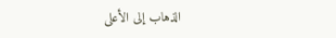الذهاب إلى الأعلى